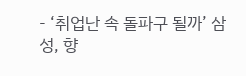- ‘취업난 속 돌파구 될까’ 삼성, 향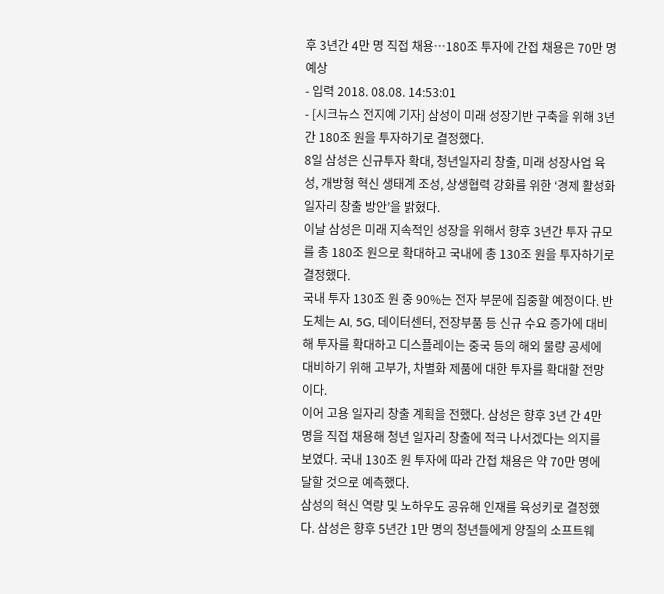후 3년간 4만 명 직접 채용…180조 투자에 간접 채용은 70만 명 예상
- 입력 2018. 08.08. 14:53:01
- [시크뉴스 전지예 기자] 삼성이 미래 성장기반 구축을 위해 3년간 180조 원을 투자하기로 결정했다.
8일 삼성은 신규투자 확대, 청년일자리 창출, 미래 성장사업 육성, 개방형 혁신 생태계 조성, 상생협력 강화를 위한 ‘경제 활성화 일자리 창출 방안’을 밝혔다.
이날 삼성은 미래 지속적인 성장을 위해서 향후 3년간 투자 규모를 총 180조 원으로 확대하고 국내에 총 130조 원을 투자하기로 결정했다.
국내 투자 130조 원 중 90%는 전자 부문에 집중할 예정이다. 반도체는 AI, 5G, 데이터센터, 전장부품 등 신규 수요 증가에 대비해 투자를 확대하고 디스플레이는 중국 등의 해외 물량 공세에 대비하기 위해 고부가, 차별화 제품에 대한 투자를 확대할 전망이다.
이어 고용 일자리 창출 계획을 전했다. 삼성은 향후 3년 간 4만 명을 직접 채용해 청년 일자리 창출에 적극 나서겠다는 의지를 보였다. 국내 130조 원 투자에 따라 간접 채용은 약 70만 명에 달할 것으로 예측했다.
삼성의 혁신 역량 및 노하우도 공유해 인재를 육성키로 결정했다. 삼성은 향후 5년간 1만 명의 청년들에게 양질의 소프트웨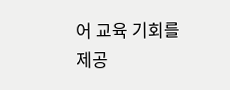어 교육 기회를 제공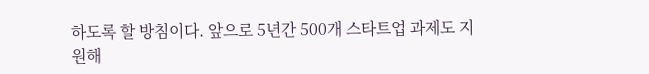하도록 할 방침이다. 앞으로 5년간 500개 스타트업 과제도 지원해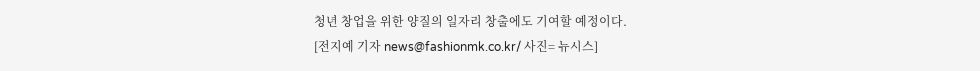청년 창업을 위한 양질의 일자리 창출에도 기여할 예정이다.
[전지예 기자 news@fashionmk.co.kr/ 사진= 뉴시스]